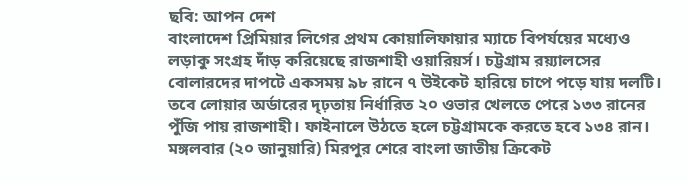ছবি: আপন দেশ
বাংলাদেশ প্রিমিয়ার লিগের প্রথম কোয়ালিফায়ার ম্যাচে বিপর্যয়ের মধ্যেও লড়াকু সংগ্রহ দাঁড় করিয়েছে রাজশাহী ওয়ারিয়র্স। চট্টগ্রাম রয়্যালসের বোলারদের দাপটে একসময় ৯৮ রানে ৭ উইকেট হারিয়ে চাপে পড়ে যায় দলটি। তবে লোয়ার অর্ডারের দৃঢ়তায় নির্ধারিত ২০ ওভার খেলতে পেরে ১৩৩ রানের পুঁজি পায় রাজশাহী। ফাইনালে উঠতে হলে চট্টগ্রামকে করতে হবে ১৩৪ রান।
মঙ্গলবার (২০ জানুয়ারি) মিরপুর শেরে বাংলা জাতীয় ক্রিকেট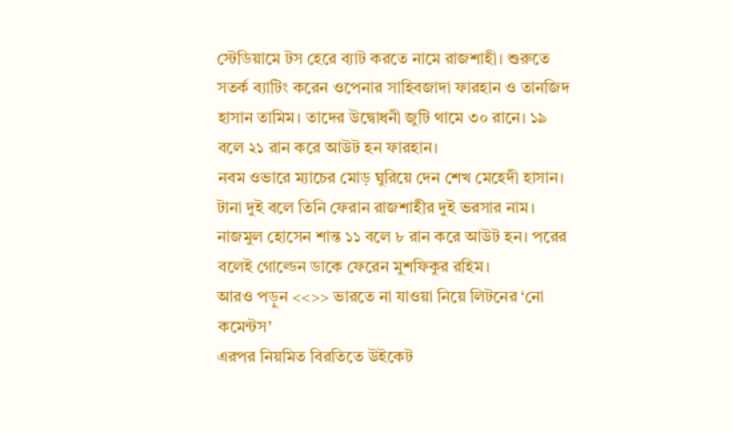স্টেডিয়ামে টস হেরে ব্যাট করতে নামে রাজশাহী। শুরুতে সতর্ক ব্যাটিং করেন ওপেনার সাহিবজাদা ফারহান ও তানজিদ হাসান তামিম। তাদের উদ্বোধনী জুটি থামে ৩০ রানে। ১৯ বলে ২১ রান করে আউট হন ফারহান।
নবম ওভারে ম্যাচের মোড় ঘুরিয়ে দেন শেখ মেহেদী হাসান। টানা দুই বলে তিনি ফেরান রাজশাহীর দুই ভরসার নাম। নাজমুল হোসেন শান্ত ১১ বলে ৮ রান করে আউট হন। পরের বলেই গোল্ডেন ডাকে ফেরেন মুশফিকুর রহিম।
আরও পড়ুন <<>> ভারতে না যাওয়া নিয়ে লিটনের ‘নো কমেন্টস’
এরপর নিয়মিত বিরতিতে উইকেট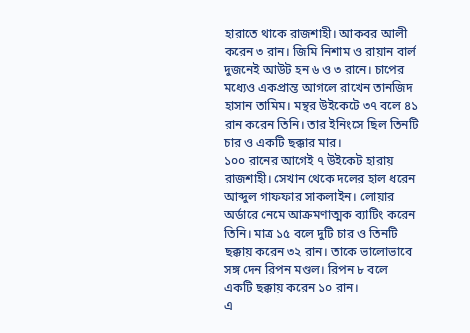হারাতে থাকে রাজশাহী। আকবর আলী করেন ৩ রান। জিমি নিশাম ও রায়ান বার্ল দুজনেই আউট হন ৬ ও ৩ রানে। চাপের মধ্যেও একপ্রান্ত আগলে রাখেন তানজিদ হাসান তামিম। মন্থর উইকেটে ৩৭ বলে ৪১ রান করেন তিনি। তার ইনিংসে ছিল তিনটি চার ও একটি ছক্কার মার।
১০০ রানের আগেই ৭ উইকেট হারায় রাজশাহী। সেখান থেকে দলের হাল ধরেন আব্দুল গাফফার সাকলাইন। লোয়ার অর্ডারে নেমে আক্রমণাত্মক ব্যাটিং করেন তিনি। মাত্র ১৫ বলে দুটি চার ও তিনটি ছক্কায় করেন ৩২ রান। তাকে ভালোভাবে সঙ্গ দেন রিপন মণ্ডল। রিপন ৮ বলে একটি ছক্কায় করেন ১০ রান।
এ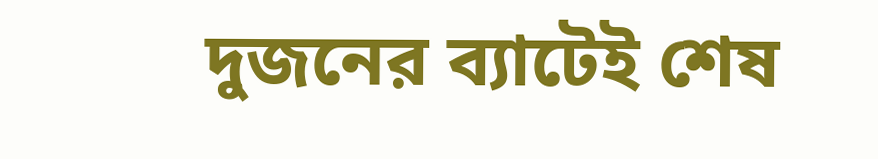দুজনের ব্যাটেই শেষ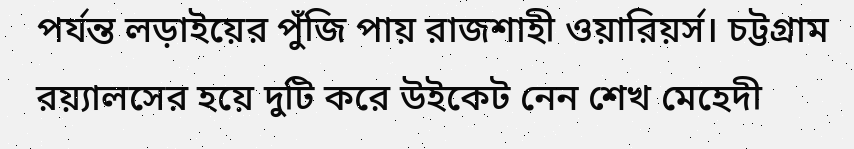পর্যন্ত লড়াইয়ের পুঁজি পায় রাজশাহী ওয়ারিয়র্স। চট্টগ্রাম রয়্যালসের হয়ে দুটি করে উইকেট নেন শেখ মেহেদী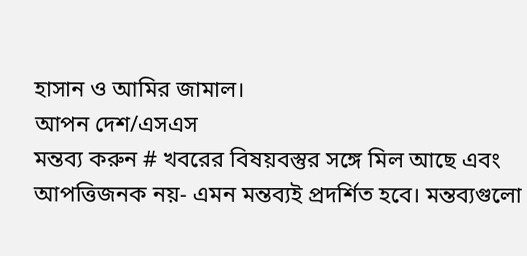হাসান ও আমির জামাল।
আপন দেশ/এসএস
মন্তব্য করুন # খবরের বিষয়বস্তুর সঙ্গে মিল আছে এবং আপত্তিজনক নয়- এমন মন্তব্যই প্রদর্শিত হবে। মন্তব্যগুলো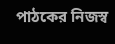পাঠকের নিজস্ব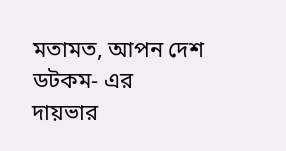মতামত, আপন দেশ ডটকম- এর দায়ভার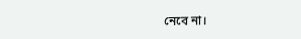নেবে না।